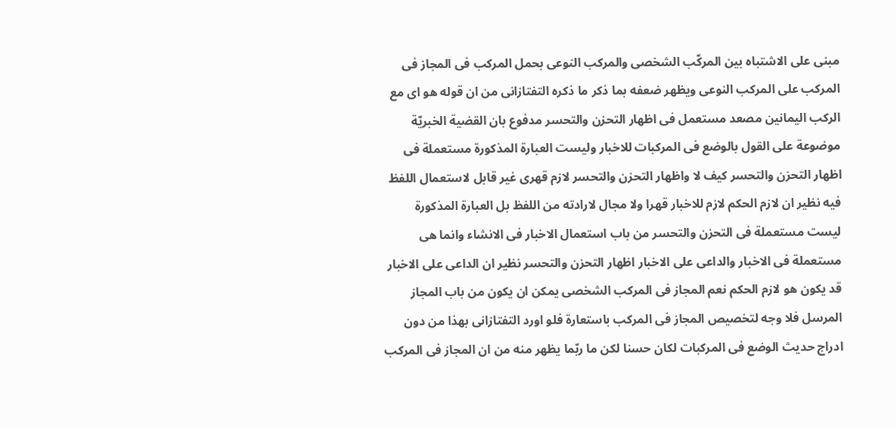مبنى على الاشتباه بين المركّب الشخصى والمركب النوعى بحمل المركب فى المجاز فى المركب على المركب النوعى ويظهر ضعفه بما ذكر ما ذكره التفتازانى من ان قوله هو اى مع الركب اليمانين مصعد مستعمل فى اظهار التحزن والتحسر مدفوع بان القضية الخبريّة موضوعة على القول بالوضع فى المركبات للاخبار وليست العبارة المذكورة مستعملة فى اظهار التحزن والتحسر كيف لا واظهار التحزن والتحسر لازم قهرى غير قابل لاستعمال اللفظ فيه نظير ان لازم الحكم لازم للاخبار قهرا ولا مجال لارادته من اللفظ بل العبارة المذكورة ليست مستعملة فى التحزن والتحسر من باب استعمال الاخبار فى الانشاء وانما هى مستعملة فى الاخبار والداعى على الاخبار اظهار التحزن والتحسر نظير ان الداعى على الاخبار قد يكون هو لازم الحكم نعم المجاز فى المركب الشخصى يمكن ان يكون من باب المجاز المرسل فلا وجه لتخصيص المجاز فى المركب باستعارة فلو اورد التفتازانى بهذا من دون ادراج حديث الوضع فى المركبات لكان حسنا لكن ما ربّما يظهر منه من ان المجاز فى المركب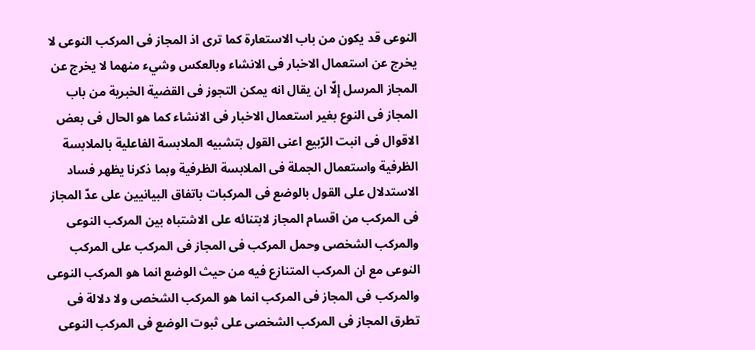النوعى قد يكون من باب الاستعارة كما ترى اذ المجاز فى المركب النوعى لا يخرج عن استعمال الاخبار فى الانشاء وبالعكس وشيء منهما لا يخرج عن المجاز المرسل إلّا ان يقال انه يمكن التجوز فى القضية الخبرية من باب المجاز فى النوع بغير استعمال الاخبار فى الانشاء كما هو الحال فى بعض الاقوال فى انبت الرّبيع اعنى القول بتشبيه الملابسة الفاعلية بالملابسة الظرفية واستعمال الجملة فى الملابسة الظرفية وبما ذكرنا يظهر فساد الاستدلال على القول بالوضع فى المركبات باتفاق البيانيين على عدّ المجاز فى المركب من اقسام المجاز لابتنائه على الاشتباه بين المركب النوعى والمركب الشخصى وحمل المركب فى المجاز فى المركب على المركب النوعى مع ان المركب المتنازع فيه من حيث الوضع انما هو المركب النوعى والمركب فى المجاز فى المركب انما هو المركب الشخصى ولا دلالة فى تطرق المجاز فى المركب الشخصى على ثبوت الوضع فى المركب النوعى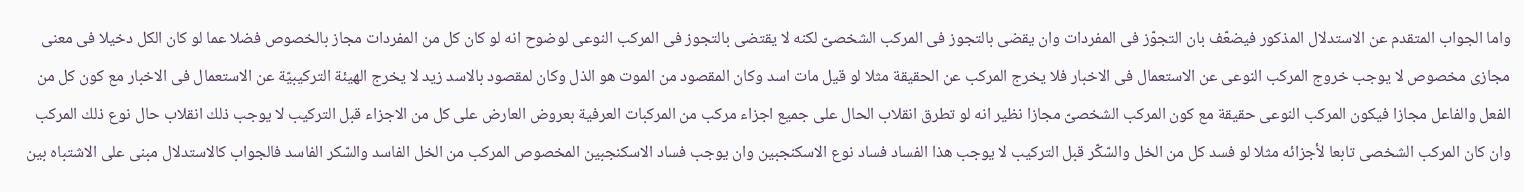واما الجواب المتقدم عن الاستدلال المذكور فيضعّف بان التجوّز فى المفردات وان يقضى بالتجوز فى المركب الشخصىّ لكنه لا يقتضى بالتجوز فى المركب النوعى لوضوح انه لو كان كل من المفردات مجاز بالخصوص فضلا عما لو كان الكل دخيلا فى معنى مجازى مخصوص لا يوجب خروج المركب النوعى عن الاستعمال فى الاخبار فلا يخرج المركب عن الحقيقة مثلا لو قيل مات اسد وكان المقصود من الموت هو الذل وكان لمقصود بالاسد زيد لا يخرج الهيئة التركيبيّة عن الاستعمال فى الاخبار مع كون كل من الفعل والفاعل مجازا فيكون المركب النوعى حقيقة مع كون المركب الشخصىّ مجازا نظير انه لو تطرق انقلاب الحال على جميع اجزاء مركب من المركبات العرفية بعروض العارض على كل من الاجزاء قبل التركيب لا يوجب ذلك انقلاب حال نوع ذلك المركب وان كان المركب الشخصى تابعا لأجزائه مثلا لو فسد كل من الخل والسّكّر قبل التركيب لا يوجب هذا الفساد فساد نوع الاسكنجبين وان يوجب فساد الاسكنجبين المخصوص المركب من الخل الفاسد والسّكر الفاسد فالجواب كالاستدلال مبنى على الاشتباه بين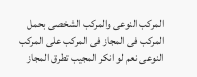المركب النوعى والمركب الشخصى بحمل المركب فى المجاز فى المركب على المركب النوعى نعم لو انكر المجيب تطرق المجاز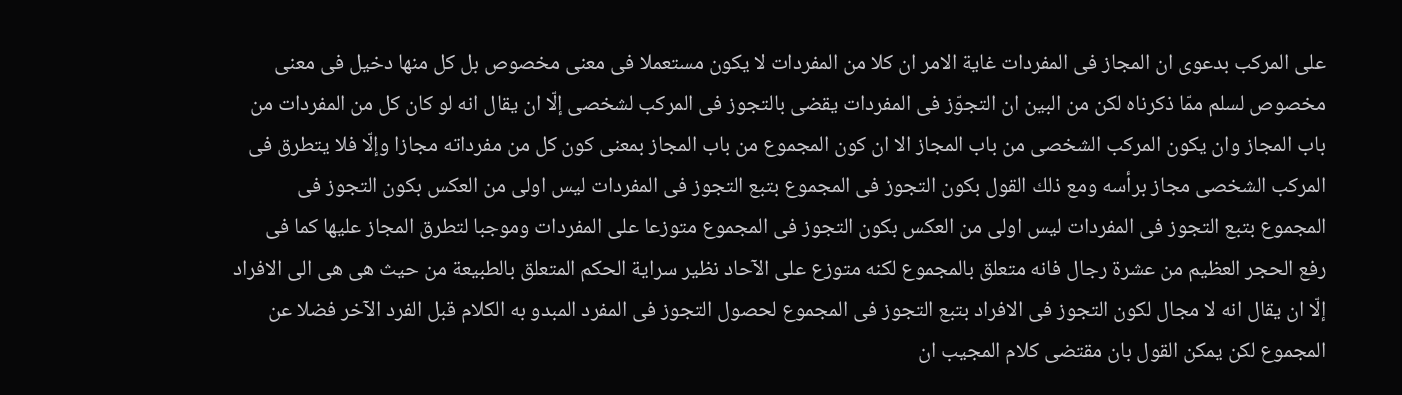على المركب بدعوى ان المجاز فى المفردات غاية الامر ان كلا من المفردات لا يكون مستعملا فى معنى مخصوص بل كل منها دخيل فى معنى مخصوص لسلم ممّا ذكرناه لكن من البين ان التجوّز فى المفردات يقضى بالتجوز فى المركب لشخصى إلّا ان يقال انه لو كان كل من المفردات من باب المجاز وان يكون المركب الشخصى من باب المجاز الا ان كون المجموع من باب المجاز بمعنى كون كل من مفرداته مجازا وإلّا فلا يتطرق فى المركب الشخصى مجاز برأسه ومع ذلك القول بكون التجوز فى المجموع بتبع التجوز فى المفردات ليس اولى من العكس بكون التجوز فى المجموع بتبع التجوز فى المفردات ليس اولى من العكس بكون التجوز فى المجموع متوزعا على المفردات وموجبا لتطرق المجاز عليها كما فى رفع الحجر العظيم من عشرة رجال فانه متعلق بالمجموع لكنه متوزع على الآحاد نظير سراية الحكم المتعلق بالطبيعة من حيث هى هى الى الافراد إلّا ان يقال انه لا مجال لكون التجوز فى الافراد بتبع التجوز فى المجموع لحصول التجوز فى المفرد المبدو به الكلام قبل الفرد الآخر فضلا عن المجموع لكن يمكن القول بان مقتضى كلام المجيب ان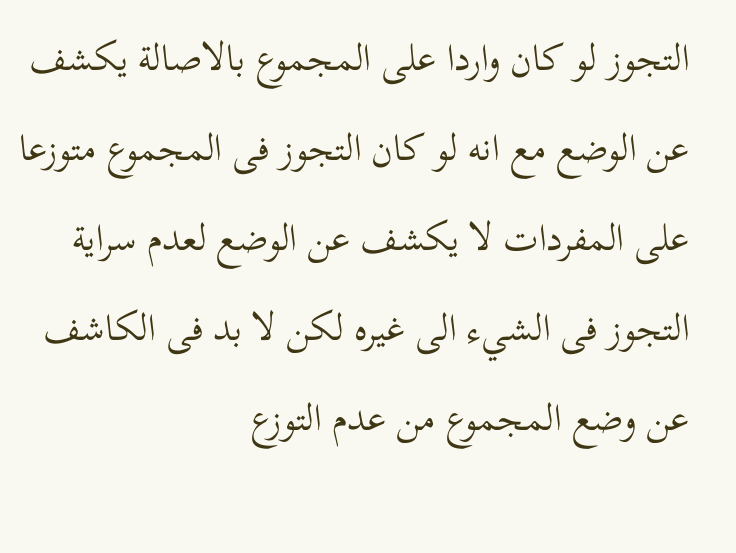التجوز لو كان واردا على المجموع بالاصالة يكشف عن الوضع مع انه لو كان التجوز فى المجموع متوزعا على المفردات لا يكشف عن الوضع لعدم سراية التجوز فى الشيء الى غيره لكن لا بد فى الكاشف عن وضع المجموع من عدم التوزع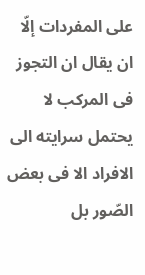على المفردات إلّا ان يقال ان التجوز فى المركب لا يحتمل سرايته الى الافراد الا فى بعض الصّور بل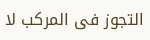التجوز فى المركب لا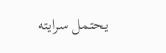يحتمل سرايته